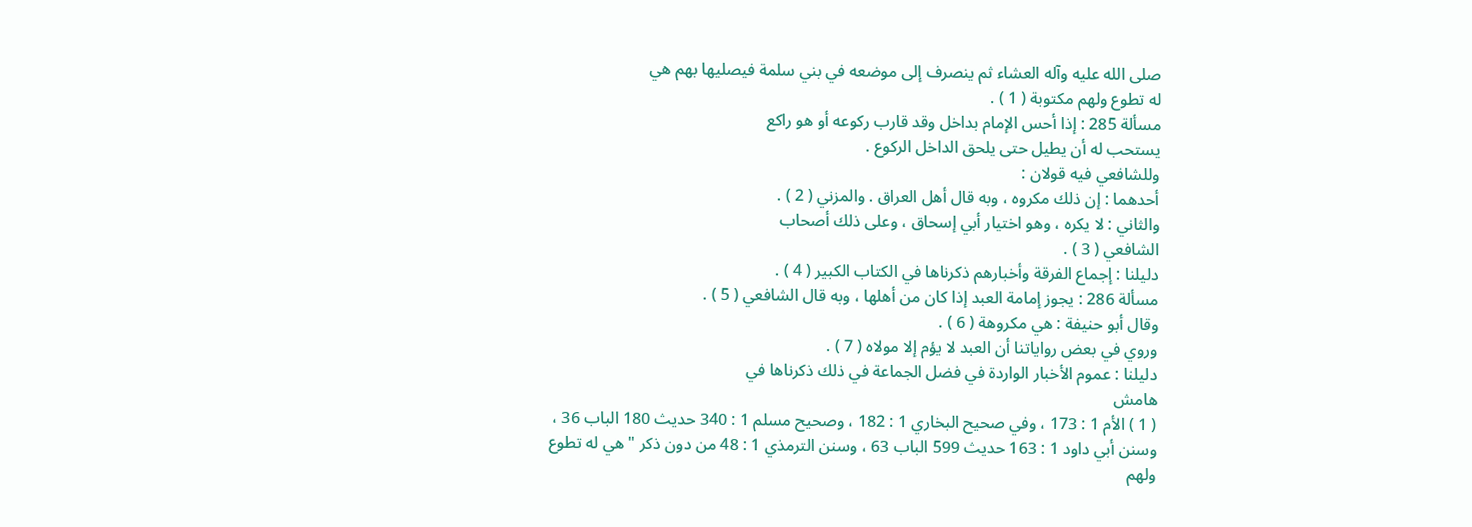صلى الله عليه وآله العشاء ثم ينصرف إلى موضعه في بني سلمة فيصليها بهم هي
له تطوع ولهم مكتوبة ( 1 ) .
مسألة 285 : إذا أحس الإمام بداخل وقد قارب ركوعه أو هو راكع
يستحب له أن يطيل حتى يلحق الداخل الركوع .
وللشافعي فيه قولان :
أحدهما : إن ذلك مكروه ، وبه قال أهل العراق . والمزني ( 2 ) .
والثاني : لا يكره ، وهو اختيار أبي إسحاق ، وعلى ذلك أصحاب
الشافعي ( 3 ) .
دليلنا : إجماع الفرقة وأخبارهم ذكرناها في الكتاب الكبير ( 4 ) .
مسألة 286 : يجوز إمامة العبد إذا كان من أهلها ، وبه قال الشافعي ( 5 ) .
وقال أبو حنيفة : هي مكروهة ( 6 ) .
وروي في بعض رواياتنا أن العبد لا يؤم إلا مولاه ( 7 ) .
دليلنا : عموم الأخبار الواردة في فضل الجماعة في ذلك ذكرناها في
هامش
( 1 ) الأم 1 : 173 ، وفي صحيح البخاري 1 : 182 ، وصحيح مسلم 1 : 340 حديث 180 الباب 36 ،
وسنن أبي داود 1 : 163 حديث 599 الباب 63 ، وسنن الترمذي 1 : 48 من دون ذكر " هي له تطوع
ولهم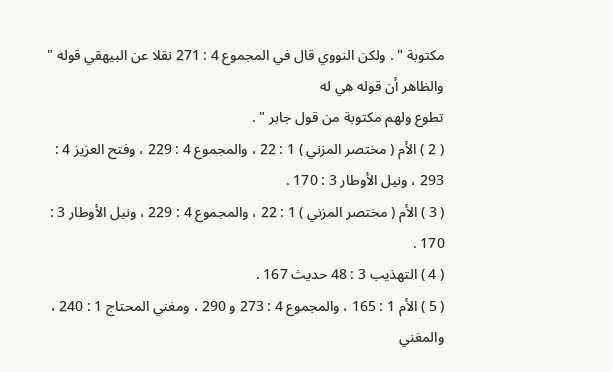مكتوبة " . ولكن النووي قال في المجموع 4 : 271 نقلا عن البيهقي قوله " والظاهر أن قوله هي له
تطوع ولهم مكتوبة من قول جابر " .
( 2 ) الأم ( مختصر المزني ) 1 : 22 ، والمجموع 4 : 229 ، وفتح العزيز 4 : 293 ، ونيل الأوطار 3 : 170 .
( 3 ) الأم ( مختصر المزني ) 1 : 22 ، والمجموع 4 : 229 ، ونيل الأوطار 3 : 170 .
( 4 ) التهذيب 3 : 48 حديث 167 .
( 5 ) الأم 1 : 165 ، والمجموع 4 : 273 و 290 ، ومغني المحتاج 1 : 240 ، والمغني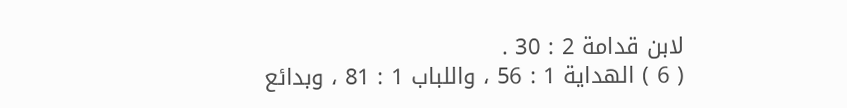لابن قدامة 2 : 30 .
( 6 ) الهداية 1 : 56 ، واللباب 1 : 81 ، وبدائع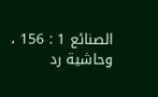الصنائع 1 : 156 ، وحاشية رد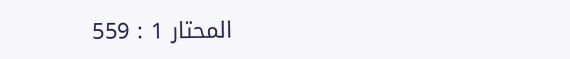المحتار 1 : 559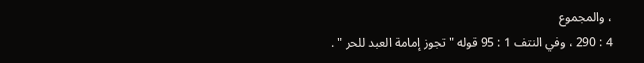، والمجموع
4 : 290 ، وفي النتف 1 : 95 قوله " تجوز إمامة العبد للحر " .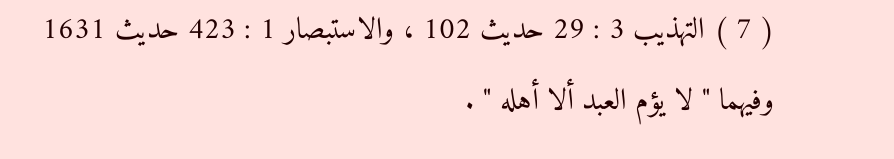( 7 ) التهذيب 3 : 29 حديث 102 ، والاستبصار 1 : 423 حديث 1631 وفيهما " لا يؤم العبد ألا أهله " .